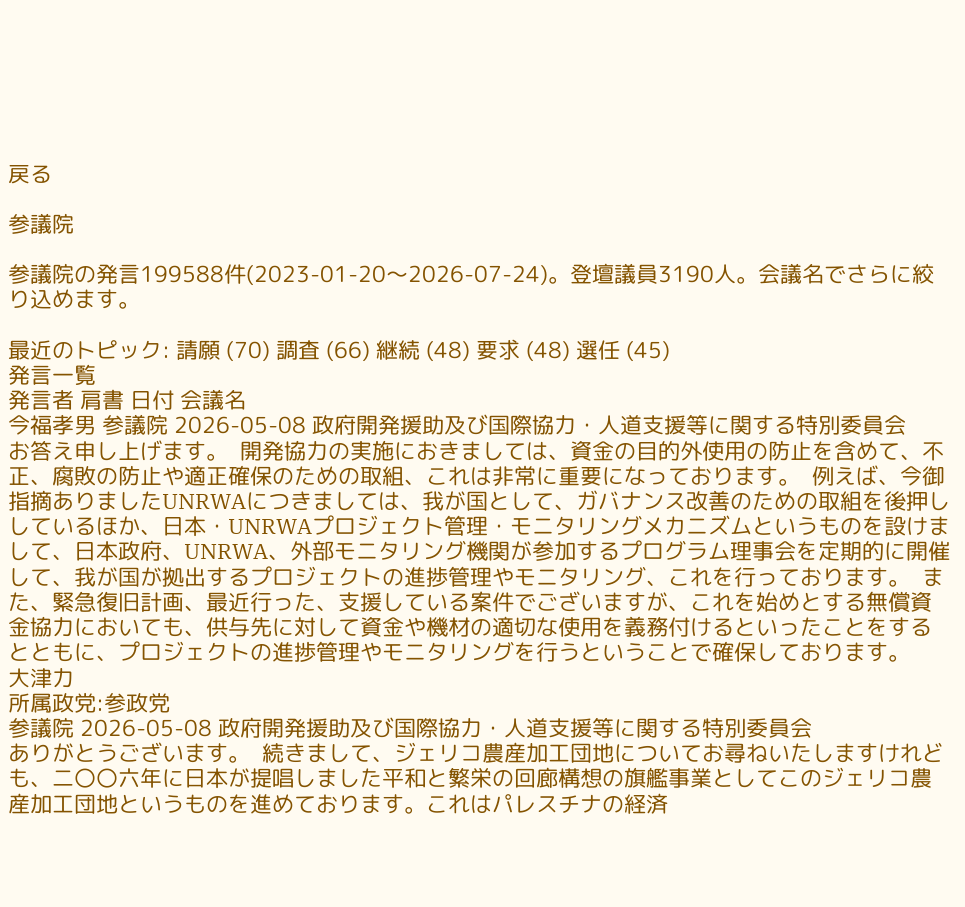戻る

参議院

参議院の発言199588件(2023-01-20〜2026-07-24)。登壇議員3190人。会議名でさらに絞り込めます。

最近のトピック: 請願 (70) 調査 (66) 継続 (48) 要求 (48) 選任 (45)
発言一覧
発言者 肩書 日付 会議名
今福孝男 参議院 2026-05-08 政府開発援助及び国際協力・人道支援等に関する特別委員会
お答え申し上げます。  開発協力の実施におきましては、資金の目的外使用の防止を含めて、不正、腐敗の防止や適正確保のための取組、これは非常に重要になっております。  例えば、今御指摘ありましたUNRWAにつきましては、我が国として、ガバナンス改善のための取組を後押ししているほか、日本・UNRWAプロジェクト管理・モニタリングメカニズムというものを設けまして、日本政府、UNRWA、外部モニタリング機関が参加するプログラム理事会を定期的に開催して、我が国が拠出するプロジェクトの進捗管理やモニタリング、これを行っております。  また、緊急復旧計画、最近行った、支援している案件でございますが、これを始めとする無償資金協力においても、供与先に対して資金や機材の適切な使用を義務付けるといったことをするとともに、プロジェクトの進捗管理やモニタリングを行うということで確保しております。
大津力
所属政党:参政党
参議院 2026-05-08 政府開発援助及び国際協力・人道支援等に関する特別委員会
ありがとうございます。  続きまして、ジェリコ農産加工団地についてお尋ねいたしますけれども、二〇〇六年に日本が提唱しました平和と繁栄の回廊構想の旗艦事業としてこのジェリコ農産加工団地というものを進めております。これはパレスチナの経済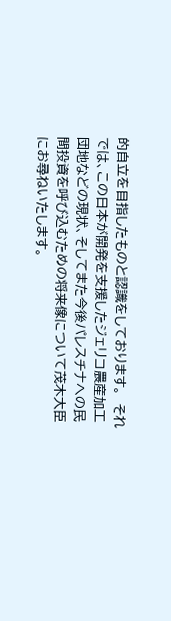的自立を目指したものと認識をしております。  それでは、この日本が開発を支援したジェリコ農産加工団地などの現状、そしてまた今後パレスチナへの民間投資を呼び込むための将来像について茂木大臣にお尋ねいたします。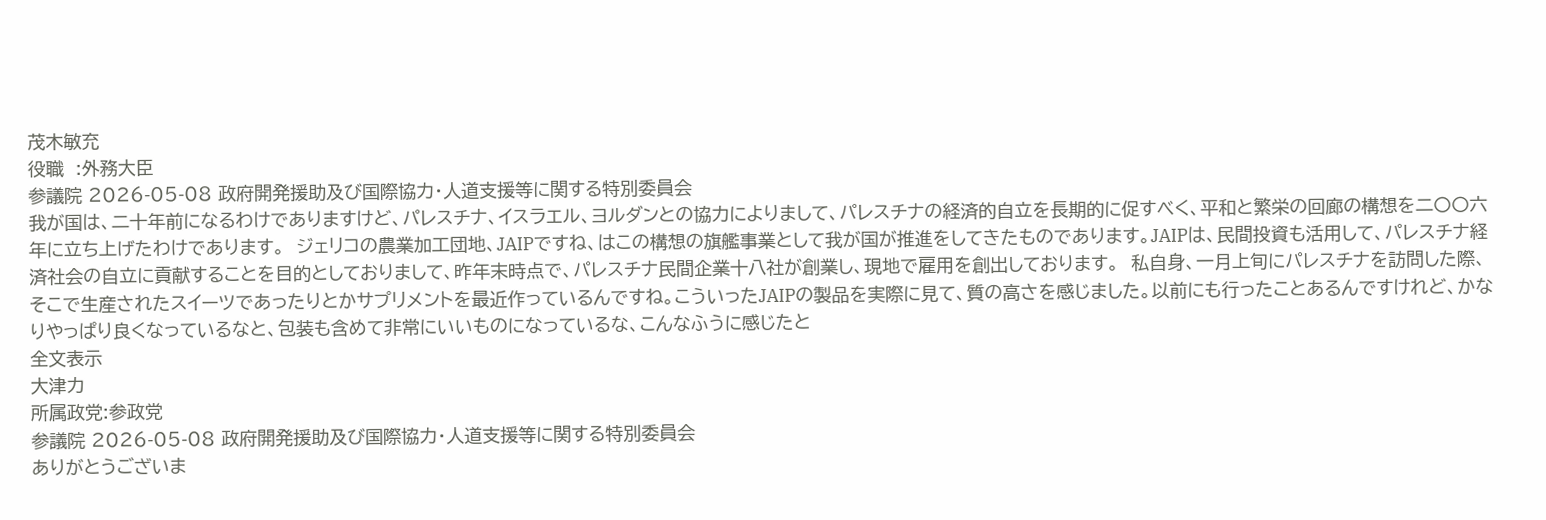茂木敏充
役職  :外務大臣
参議院 2026-05-08 政府開発援助及び国際協力・人道支援等に関する特別委員会
我が国は、二十年前になるわけでありますけど、パレスチナ、イスラエル、ヨルダンとの協力によりまして、パレスチナの経済的自立を長期的に促すべく、平和と繁栄の回廊の構想を二〇〇六年に立ち上げたわけであります。  ジェリコの農業加工団地、JAIPですね、はこの構想の旗艦事業として我が国が推進をしてきたものであります。JAIPは、民間投資も活用して、パレスチナ経済社会の自立に貢献することを目的としておりまして、昨年末時点で、パレスチナ民間企業十八社が創業し、現地で雇用を創出しております。  私自身、一月上旬にパレスチナを訪問した際、そこで生産されたスイーツであったりとかサプリメントを最近作っているんですね。こういったJAIPの製品を実際に見て、質の高さを感じました。以前にも行ったことあるんですけれど、かなりやっぱり良くなっているなと、包装も含めて非常にいいものになっているな、こんなふうに感じたと
全文表示
大津力
所属政党:参政党
参議院 2026-05-08 政府開発援助及び国際協力・人道支援等に関する特別委員会
ありがとうございま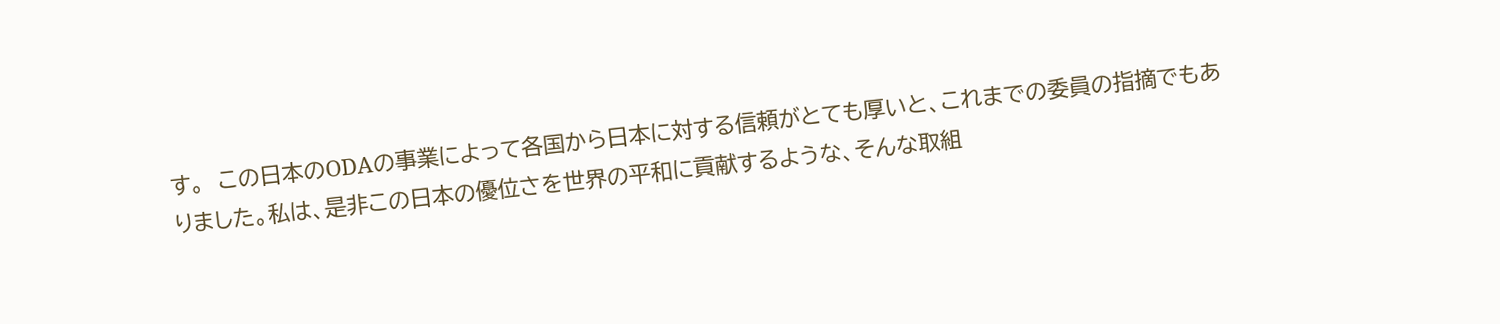す。  この日本のODAの事業によって各国から日本に対する信頼がとても厚いと、これまでの委員の指摘でもありました。私は、是非この日本の優位さを世界の平和に貢献するような、そんな取組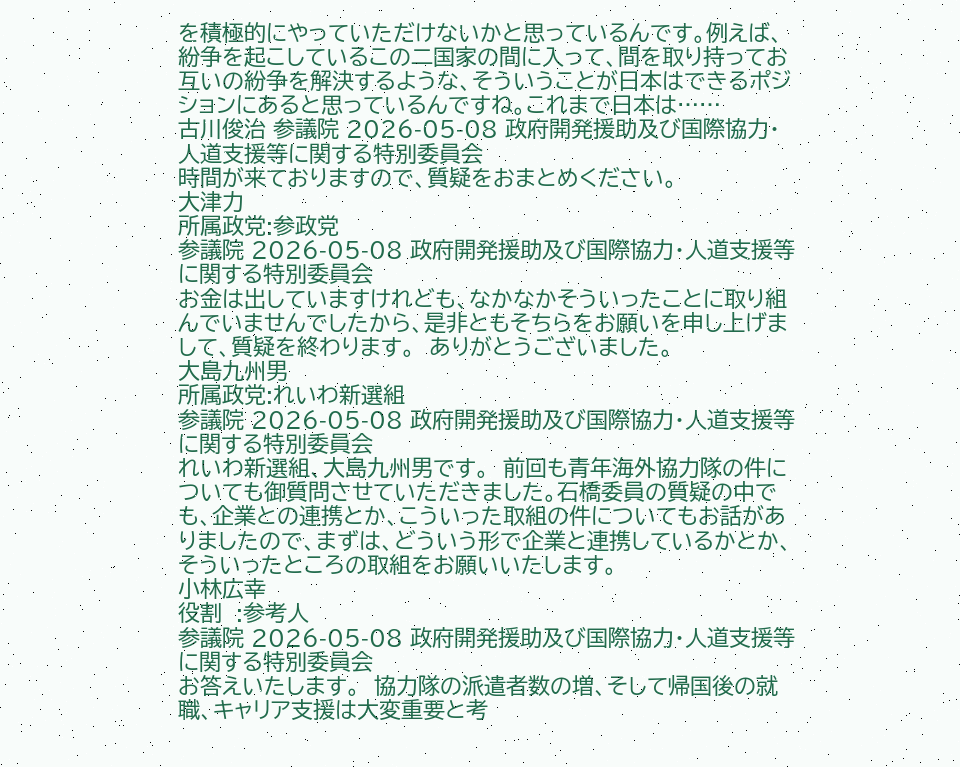を積極的にやっていただけないかと思っているんです。例えば、紛争を起こしているこの二国家の間に入って、間を取り持ってお互いの紛争を解決するような、そういうことが日本はできるポジションにあると思っているんですね。これまで日本は……
古川俊治 参議院 2026-05-08 政府開発援助及び国際協力・人道支援等に関する特別委員会
時間が来ておりますので、質疑をおまとめください。
大津力
所属政党:参政党
参議院 2026-05-08 政府開発援助及び国際協力・人道支援等に関する特別委員会
お金は出していますけれども、なかなかそういったことに取り組んでいませんでしたから、是非ともそちらをお願いを申し上げまして、質疑を終わります。  ありがとうございました。
大島九州男
所属政党:れいわ新選組
参議院 2026-05-08 政府開発援助及び国際協力・人道支援等に関する特別委員会
れいわ新選組、大島九州男です。  前回も青年海外協力隊の件についても御質問させていただきました。石橋委員の質疑の中でも、企業との連携とか、こういった取組の件についてもお話がありましたので、まずは、どういう形で企業と連携しているかとか、そういったところの取組をお願いいたします。
小林広幸
役割  :参考人
参議院 2026-05-08 政府開発援助及び国際協力・人道支援等に関する特別委員会
お答えいたします。  協力隊の派遣者数の増、そして帰国後の就職、キャリア支援は大変重要と考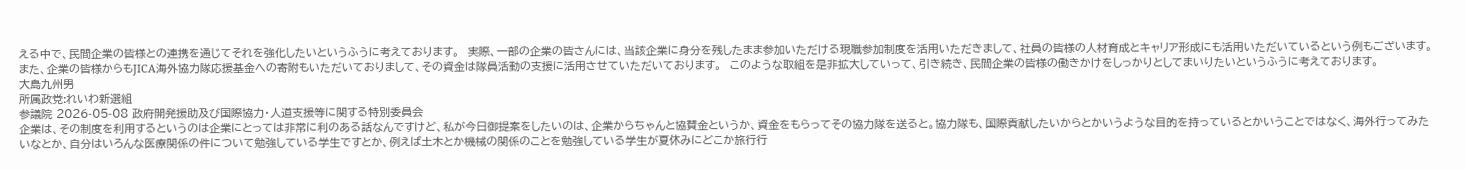える中で、民間企業の皆様との連携を通じてそれを強化したいというふうに考えております。  実際、一部の企業の皆さんには、当該企業に身分を残したまま参加いただける現職参加制度を活用いただきまして、社員の皆様の人材育成とキャリア形成にも活用いただいているという例もございます。また、企業の皆様からもJICA海外協力隊応援基金への寄附もいただいておりまして、その資金は隊員活動の支援に活用させていただいております。  このような取組を是非拡大していって、引き続き、民間企業の皆様の働きかけをしっかりとしてまいりたいというふうに考えております。
大島九州男
所属政党:れいわ新選組
参議院 2026-05-08 政府開発援助及び国際協力・人道支援等に関する特別委員会
企業は、その制度を利用するというのは企業にとっては非常に利のある話なんですけど、私が今日御提案をしたいのは、企業からちゃんと協賛金というか、資金をもらってその協力隊を送ると。協力隊も、国際貢献したいからとかいうような目的を持っているとかいうことではなく、海外行ってみたいなとか、自分はいろんな医療関係の件について勉強している学生ですとか、例えば土木とか機械の関係のことを勉強している学生が夏休みにどこか旅行行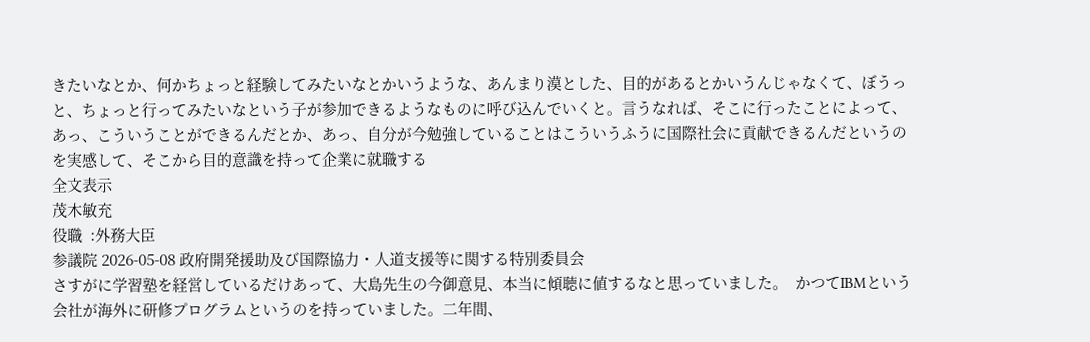きたいなとか、何かちょっと経験してみたいなとかいうような、あんまり漠とした、目的があるとかいうんじゃなくて、ぼうっと、ちょっと行ってみたいなという子が参加できるようなものに呼び込んでいくと。言うなれば、そこに行ったことによって、あっ、こういうことができるんだとか、あっ、自分が今勉強していることはこういうふうに国際社会に貢献できるんだというのを実感して、そこから目的意識を持って企業に就職する
全文表示
茂木敏充
役職  :外務大臣
参議院 2026-05-08 政府開発援助及び国際協力・人道支援等に関する特別委員会
さすがに学習塾を経営しているだけあって、大島先生の今御意見、本当に傾聴に値するなと思っていました。  かつてIBMという会社が海外に研修プログラムというのを持っていました。二年間、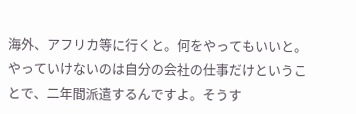海外、アフリカ等に行くと。何をやってもいいと。やっていけないのは自分の会社の仕事だけということで、二年間派遣するんですよ。そうす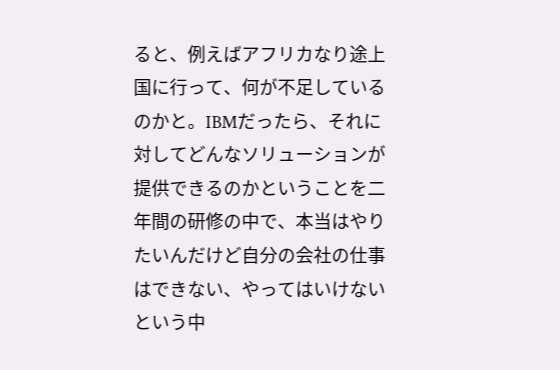ると、例えばアフリカなり途上国に行って、何が不足しているのかと。IBMだったら、それに対してどんなソリューションが提供できるのかということを二年間の研修の中で、本当はやりたいんだけど自分の会社の仕事はできない、やってはいけないという中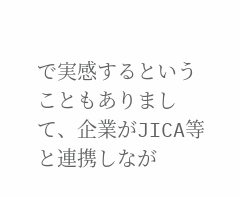で実感するということもありまして、企業がJICA等と連携しなが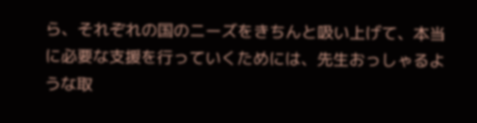ら、それぞれの国のニーズをきちんと吸い上げて、本当に必要な支援を行っていくためには、先生おっしゃるような取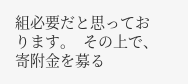組必要だと思っております。  その上で、寄附金を募る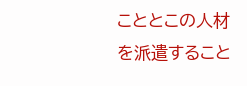こととこの人材を派遣すること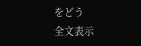をどう
全文表示